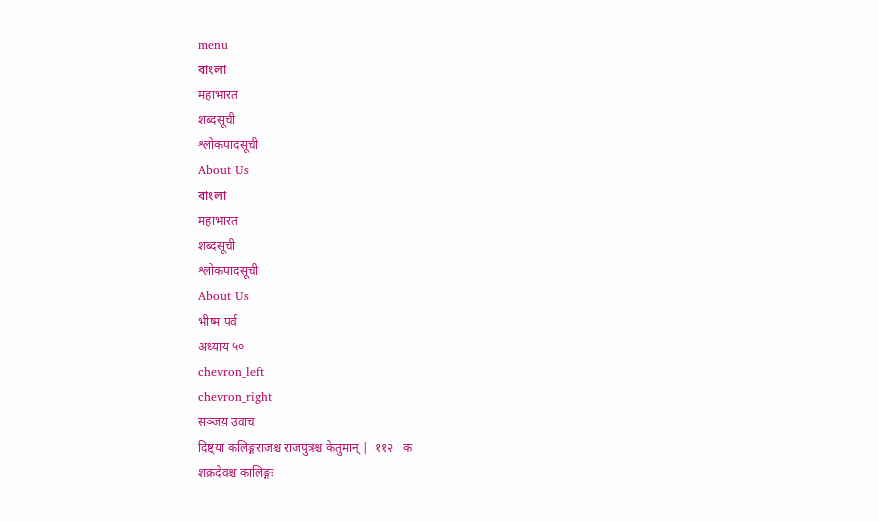menu
বাংলা
महाभारत
शब्दसूची
श्लोकपादसूची
About Us
বাংলা
महाभारत
शब्दसूची
श्लोकपादसूची
About Us
भीष्म पर्व
अध्याय ५०
chevron_left
chevron_right
सञ्जय़ उवाच
दिष्ट्या कलिङ्गराजश्च राजपुत्रश्च केतुमान् |  ११२   क
शक्रदेवश्च कालिङ्गः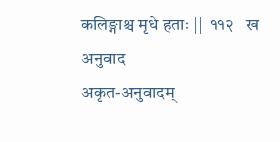कलिङ्गाश्च मृधे हताः ||  ११२   ख
अनुवाद
अकृत-अनुवादम्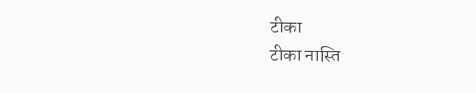टीका
टीका नास्ति